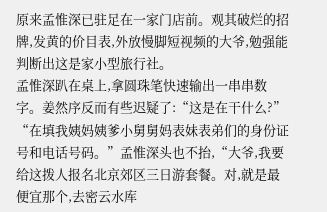原来孟惟深已驻足在一家门店前。观其破烂的招牌,发黄的价目表,外放慢脚短视频的大爷,勉强能判断出这是家小型旅行社。
孟惟深趴在桌上,拿圆珠笔快速输出一串串数字。姜然序反而有些迟疑了:“这是在干什么?”
“在填我姨妈姨爹小舅舅妈表妹表弟们的身份证号和电话号码。”孟惟深头也不抬,“大爷,我要给这拨人报名北京郊区三日游套餐。对,就是最便宜那个,去密云水库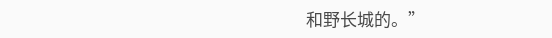和野长城的。”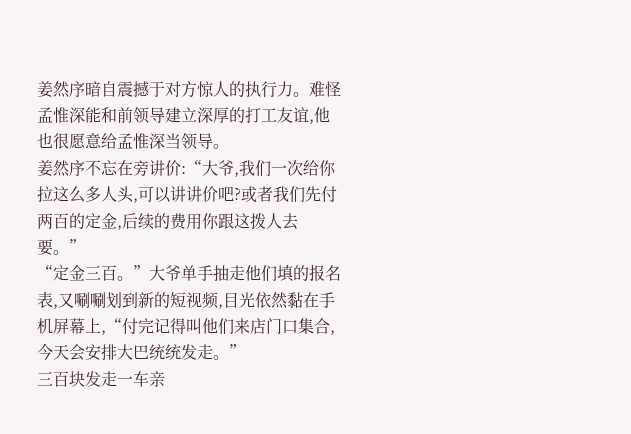姜然序暗自震撼于对方惊人的执行力。难怪孟惟深能和前领导建立深厚的打工友谊,他也很愿意给孟惟深当领导。
姜然序不忘在旁讲价:“大爷,我们一次给你拉这么多人头,可以讲讲价吧?或者我们先付两百的定金,后续的费用你跟这拨人去要。”
“定金三百。”大爷单手抽走他们填的报名表,又唰唰划到新的短视频,目光依然黏在手机屏幕上,“付完记得叫他们来店门口集合,今天会安排大巴统统发走。”
三百块发走一车亲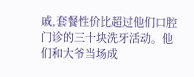戚,套餐性价比超过他们口腔门诊的三十块洗牙活动。他们和大爷当场成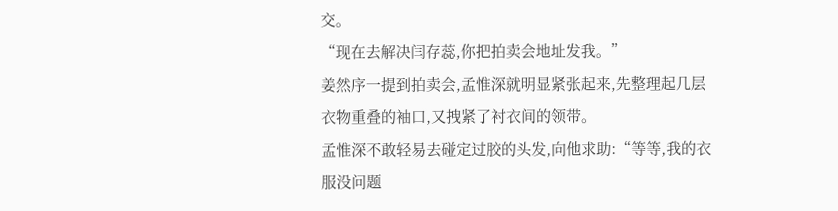交。
“现在去解决闫存蕊,你把拍卖会地址发我。”
姜然序一提到拍卖会,孟惟深就明显紧张起来,先整理起几层衣物重叠的袖口,又拽紧了衬衣间的领带。
孟惟深不敢轻易去碰定过胶的头发,向他求助:“等等,我的衣服没问题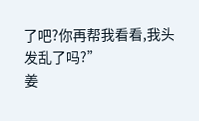了吧?你再帮我看看,我头发乱了吗?”
姜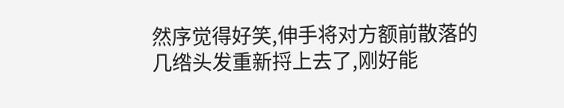然序觉得好笑,伸手将对方额前散落的几绺头发重新捋上去了,刚好能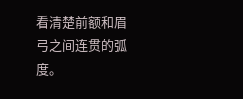看清楚前额和眉弓之间连贯的弧度。